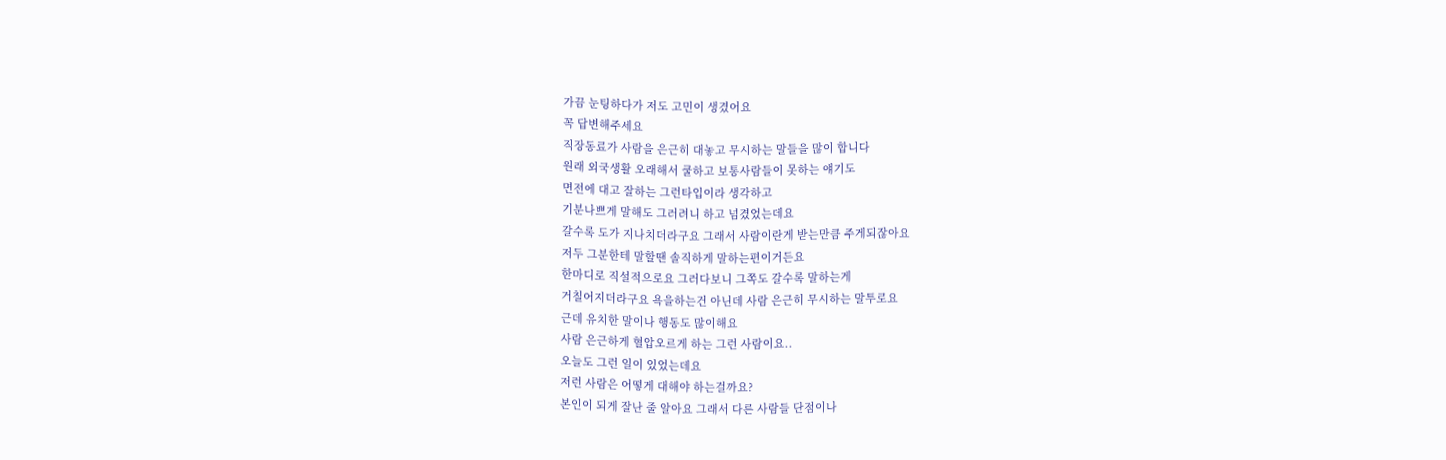가끔 눈팅하다가 저도 고민이 생겼어요
꼭 답변해주세요
직장동료가 사람을 은근히 대놓고 무시하는 말들을 많이 합니다
원래 외국생활 오래해서 쿨하고 보통사람들이 못하는 얘기도
면전에 대고 잘하는 그런타입이라 생각하고
기분나쁘게 말해도 그러려니 하고 넘겼었는데요
갈수록 도가 지나치더라구요 그래서 사람이란게 받는만큼 주게되잖아요
저두 그분한테 말할땐 솔직하게 말하는편이거든요
한마디로 직설적으로요 그러다보니 그쪽도 갈수록 말하는게
거칠어지더라구요 욕을하는건 아닌데 사람 은근히 무시하는 말투로요
근데 유치한 말이나 행동도 많이해요
사람 은근하게 혈압오르게 하는 그런 사람이요..
오늘도 그런 일이 있었는데요
저런 사람은 어떻게 대해야 하는걸까요?
본인이 되게 잘난 줄 알아요 그래서 다른 사람들 단점이나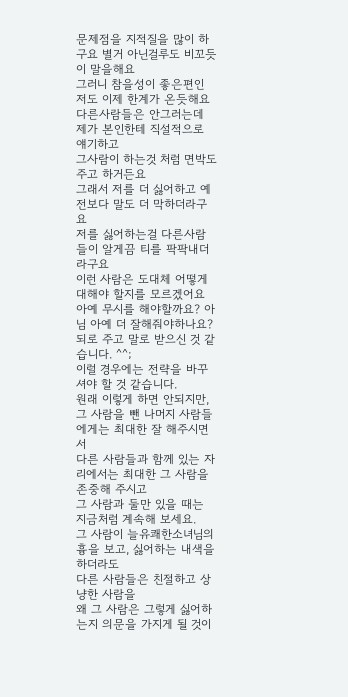문제점을 지적질을 많이 하구요 별거 아닌걸루도 비꼬듯이 말을해요
그러니 참을성이 좋은편인 저도 이제 한계가 온듯해요
다른사람들은 안그러는데 제가 본인한테 직설적으로 얘기하고
그사람이 하는것 처럼 면박도 주고 하거든요
그래서 저를 더 싫어하고 예전보다 말도 더 막하더라구요
저를 싫어하는걸 다른사람들이 알게끔 티를 팍팍내더라구요
이런 사람은 도대체 어떻게 대해야 할지를 모르겠어요
아예 무시를 해야할까요? 아님 아예 더 잘해줘야하나요?
되로 주고 말로 받으신 것 같습니다. ^^;
이럴 경우에는 전략을 바꾸셔야 할 것 같습니다.
원래 이렇게 하면 안되지만,
그 사람을 뺀 나머지 사람들에게는 최대한 잘 해주시면서
다른 사람들과 함께 있는 자리에서는 최대한 그 사람을 존중해 주시고
그 사람과 둘만 있을 때는 지금처럼 계속해 보세요.
그 사람이 늘유쾌한소녀님의 흉을 보고, 싫어하는 내색을 하더라도
다른 사람들은 친절하고 상냥한 사람을
왜 그 사람은 그렇게 싫어하는지 의문을 가지게 될 것이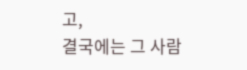고,
결국에는 그 사람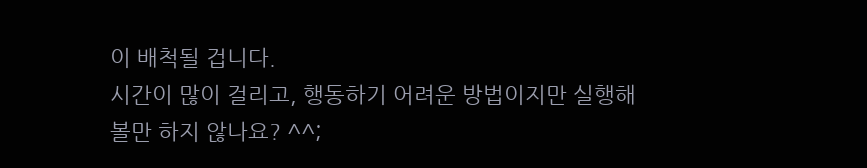이 배척될 겁니다.
시간이 많이 걸리고, 행동하기 어려운 방법이지만 실행해 볼만 하지 않나요? ^^;